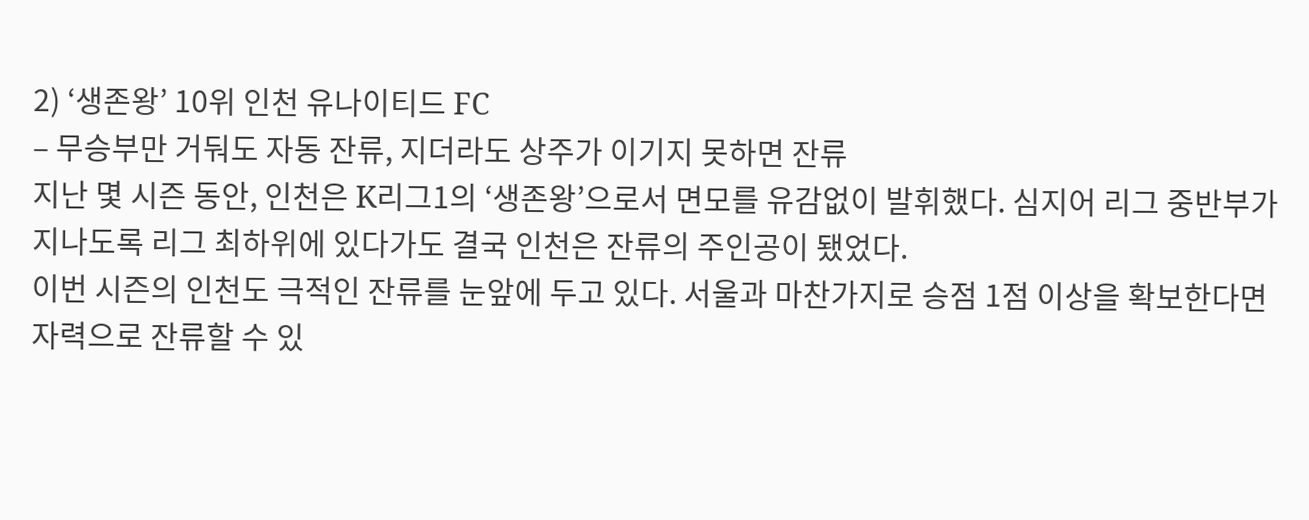2) ‘생존왕’ 10위 인천 유나이티드 FC
– 무승부만 거둬도 자동 잔류, 지더라도 상주가 이기지 못하면 잔류
지난 몇 시즌 동안, 인천은 K리그1의 ‘생존왕’으로서 면모를 유감없이 발휘했다. 심지어 리그 중반부가 지나도록 리그 최하위에 있다가도 결국 인천은 잔류의 주인공이 됐었다.
이번 시즌의 인천도 극적인 잔류를 눈앞에 두고 있다. 서울과 마찬가지로 승점 1점 이상을 확보한다면 자력으로 잔류할 수 있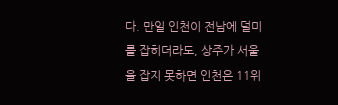다. 만일 인천이 전남에 덜미를 잡히더라도, 상주가 서울을 잡지 못하면 인천은 11위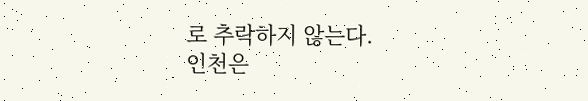로 추락하지 않는다.
인천은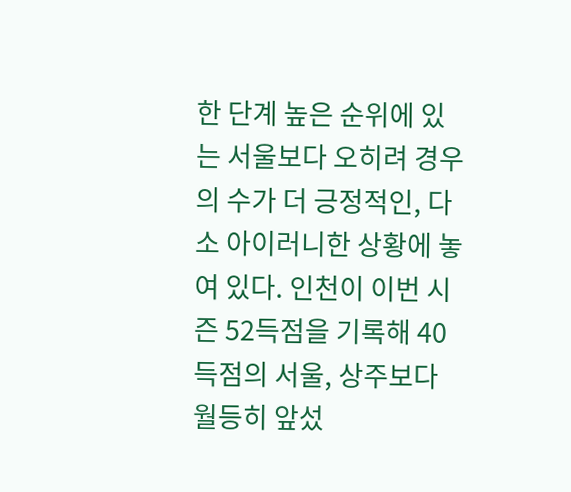한 단계 높은 순위에 있는 서울보다 오히려 경우의 수가 더 긍정적인, 다소 아이러니한 상황에 놓여 있다. 인천이 이번 시즌 52득점을 기록해 40득점의 서울, 상주보다 월등히 앞섰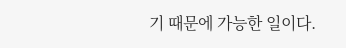기 때문에 가능한 일이다.